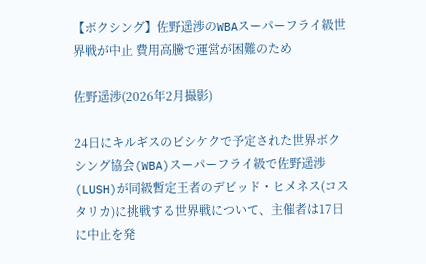【ボクシング】佐野遥渉のWBAスーパーフライ級世界戦が中止 費用高騰で運営が困難のため

佐野遥渉(2026年2月撮影)

24日にキルギスのビシケクで予定された世界ボクシング協会(WBA)スーパーフライ級で佐野遥渉(LUSH)が同級暫定王者のデビッド・ヒメネス(コスタリカ)に挑戦する世界戦について、主催者は17日に中止を発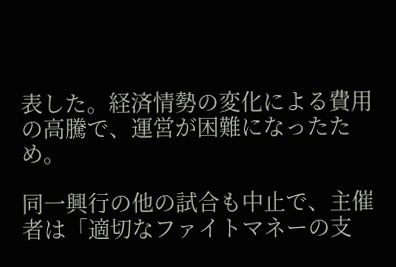表した。経済情勢の変化による費用の高騰で、運営が困難になったため。

同一興行の他の試合も中止で、主催者は「適切なファイトマネーの支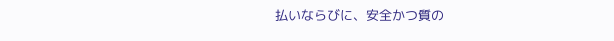払いならびに、安全かつ質の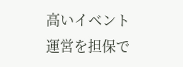高いイベント運営を担保で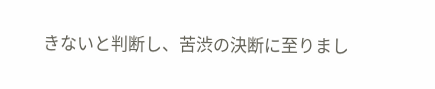きないと判断し、苦渋の決断に至りまし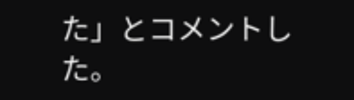た」とコメントした。